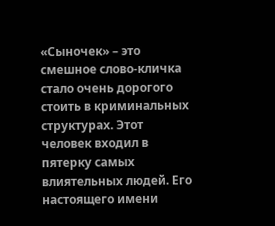«Сыночек» – это смешное слово-кличка стало очень дорогого стоить в криминальных структурах. Этот человек входил в пятерку самых влиятельных людей. Его настоящего имени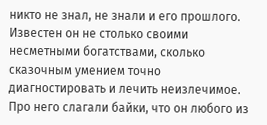никто не знал, не знали и его прошлого. Известен он не столько своими несметными богатствами, сколько сказочным умением точно диагностировать и лечить неизлечимое. Про него слагали байки, что он любого из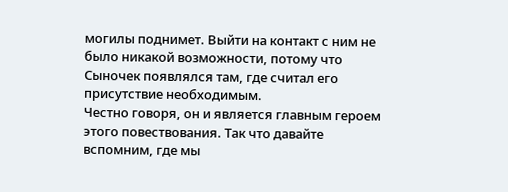могилы поднимет. Выйти на контакт с ним не было никакой возможности, потому что Сыночек появлялся там, где считал его присутствие необходимым.
Честно говоря, он и является главным героем этого повествования. Так что давайте вспомним, где мы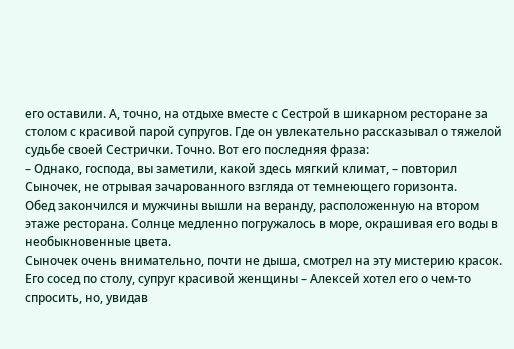его оставили. А, точно, на отдыхе вместе с Сестрой в шикарном ресторане за столом с красивой парой супругов. Где он увлекательно рассказывал о тяжелой судьбе своей Сестрички. Точно. Вот его последняя фраза:
– Однако, господа, вы заметили, какой здесь мягкий климат, – повторил Сыночек, не отрывая зачарованного взгляда от темнеющего горизонта.
Обед закончился и мужчины вышли на веранду, расположенную на втором этаже ресторана. Солнце медленно погружалось в море, окрашивая его воды в необыкновенные цвета.
Сыночек очень внимательно, почти не дыша, смотрел на эту мистерию красок. Его сосед по столу, супруг красивой женщины – Алексей хотел его о чем-то спросить, но, увидав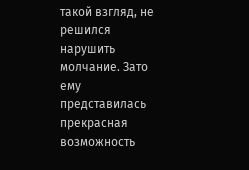такой взгляд, не решился нарушить молчание. Зато ему представилась прекрасная возможность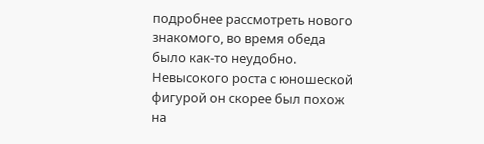подробнее рассмотреть нового знакомого, во время обеда было как-то неудобно.
Невысокого роста с юношеской фигурой он скорее был похож на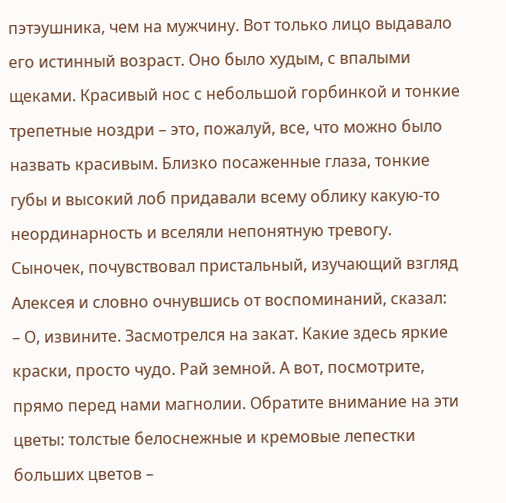пэтэушника, чем на мужчину. Вот только лицо выдавало его истинный возраст. Оно было худым, с впалыми щеками. Красивый нос с небольшой горбинкой и тонкие трепетные ноздри – это, пожалуй, все, что можно было назвать красивым. Близко посаженные глаза, тонкие губы и высокий лоб придавали всему облику какую-то неординарность и вселяли непонятную тревогу.
Сыночек, почувствовал пристальный, изучающий взгляд Алексея и словно очнувшись от воспоминаний, сказал:
– О, извините. Засмотрелся на закат. Какие здесь яркие краски, просто чудо. Рай земной. А вот, посмотрите, прямо перед нами магнолии. Обратите внимание на эти цветы: толстые белоснежные и кремовые лепестки больших цветов –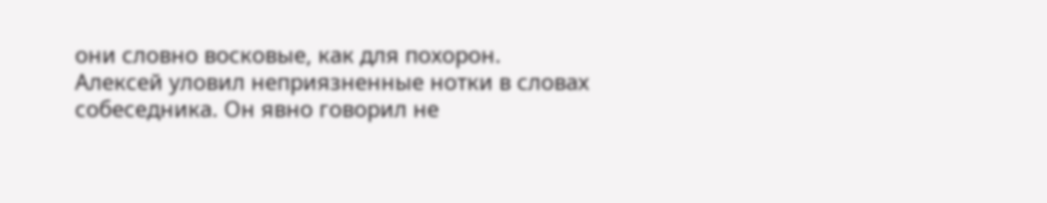они словно восковые, как для похорон.
Алексей уловил неприязненные нотки в словах собеседника. Он явно говорил не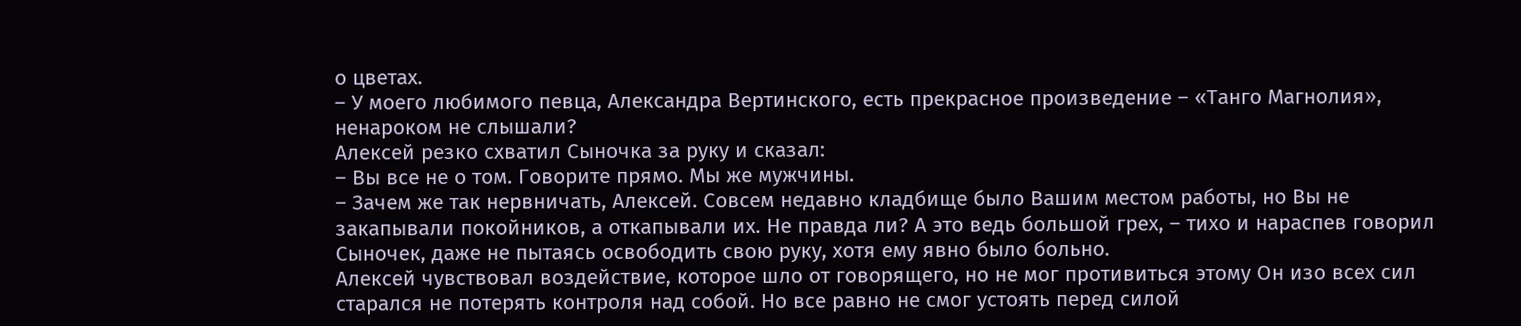о цветах.
– У моего любимого певца, Александра Вертинского, есть прекрасное произведение – «Танго Магнолия», ненароком не слышали?
Алексей резко схватил Сыночка за руку и сказал:
– Вы все не о том. Говорите прямо. Мы же мужчины.
– Зачем же так нервничать, Алексей. Совсем недавно кладбище было Вашим местом работы, но Вы не закапывали покойников, а откапывали их. Не правда ли? А это ведь большой грех, – тихо и нараспев говорил Сыночек, даже не пытаясь освободить свою руку, хотя ему явно было больно.
Алексей чувствовал воздействие, которое шло от говорящего, но не мог противиться этому Он изо всех сил старался не потерять контроля над собой. Но все равно не смог устоять перед силой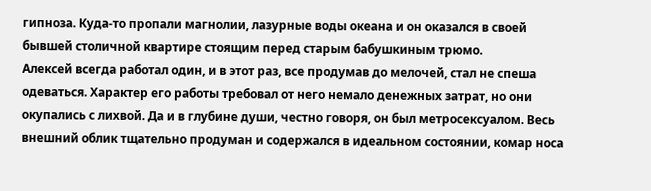гипноза. Куда-то пропали магнолии, лазурные воды океана и он оказался в своей бывшей столичной квартире стоящим перед старым бабушкиным трюмо.
Алексей всегда работал один, и в этот раз, все продумав до мелочей, стал не спеша одеваться. Характер его работы требовал от него немало денежных затрат, но они окупались с лихвой. Да и в глубине души, честно говоря, он был метросексуалом. Весь внешний облик тщательно продуман и содержался в идеальном состоянии, комар носа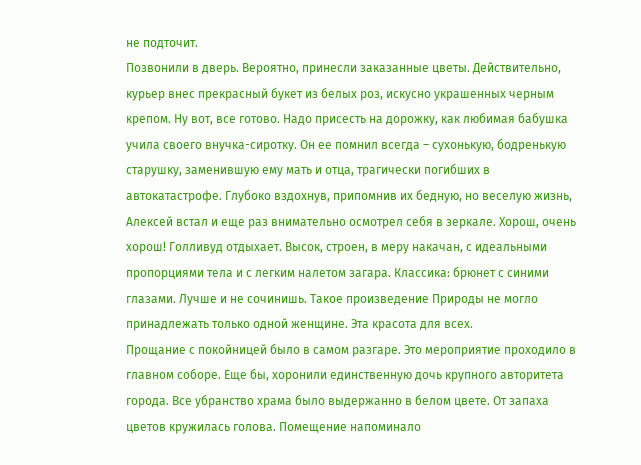не подточит.
Позвонили в дверь. Вероятно, принесли заказанные цветы. Действительно, курьер внес прекрасный букет из белых роз, искусно украшенных черным крепом. Ну вот, все готово. Надо присесть на дорожку, как любимая бабушка учила своего внучка-сиротку. Он ее помнил всегда – сухонькую, бодренькую старушку, заменившую ему мать и отца, трагически погибших в автокатастрофе. Глубоко вздохнув, припомнив их бедную, но веселую жизнь, Алексей встал и еще раз внимательно осмотрел себя в зеркале. Хорош, очень хорош! Голливуд отдыхает. Высок, строен, в меру накачан, с идеальными пропорциями тела и с легким налетом загара. Классика: брюнет с синими глазами. Лучше и не сочинишь. Такое произведение Природы не могло принадлежать только одной женщине. Эта красота для всех.
Прощание с покойницей было в самом разгаре. Это мероприятие проходило в главном соборе. Еще бы, хоронили единственную дочь крупного авторитета города. Все убранство храма было выдержанно в белом цвете. От запаха цветов кружилась голова. Помещение напоминало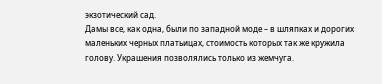экзотический сад.
Дамы все, как одна, были по западной моде – в шляпках и дорогих маленьких черных платьицах, стоимость которых так же кружила голову. Украшения позволялись только из жемчуга.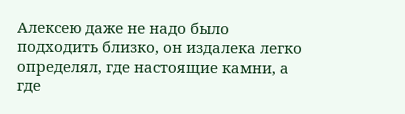Алексею даже не надо было подходить близко, он издалека легко определял, где настоящие камни, а где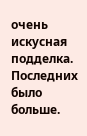очень искусная подделка. Последних было больше.